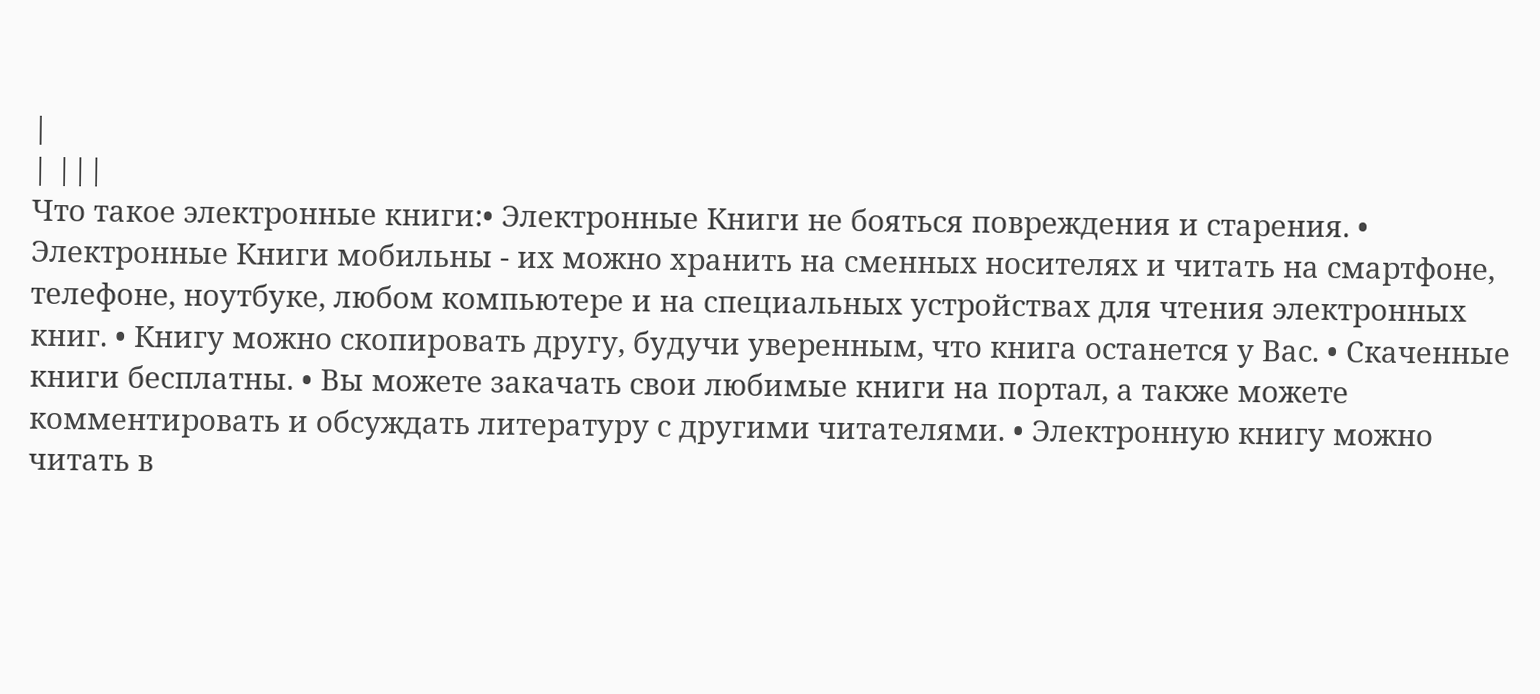|
| |||
Что такое электронные книги:• Электронные Книги не бояться повреждения и старения. • Электронные Книги мобильны - их можно хранить на сменных носителях и читать на смартфоне, телефоне, ноутбуке, любом компьютере и на специальных устройствах для чтения электронных книг. • Книгу можно скопировать другу, будучи уверенным, что книга останется у Вас. • Скаченные книги бесплатны. • Вы можете закачать свои любимые книги на портал, а также можете комментировать и обсуждать литературу с другими читателями. • Электронную книгу можно читать в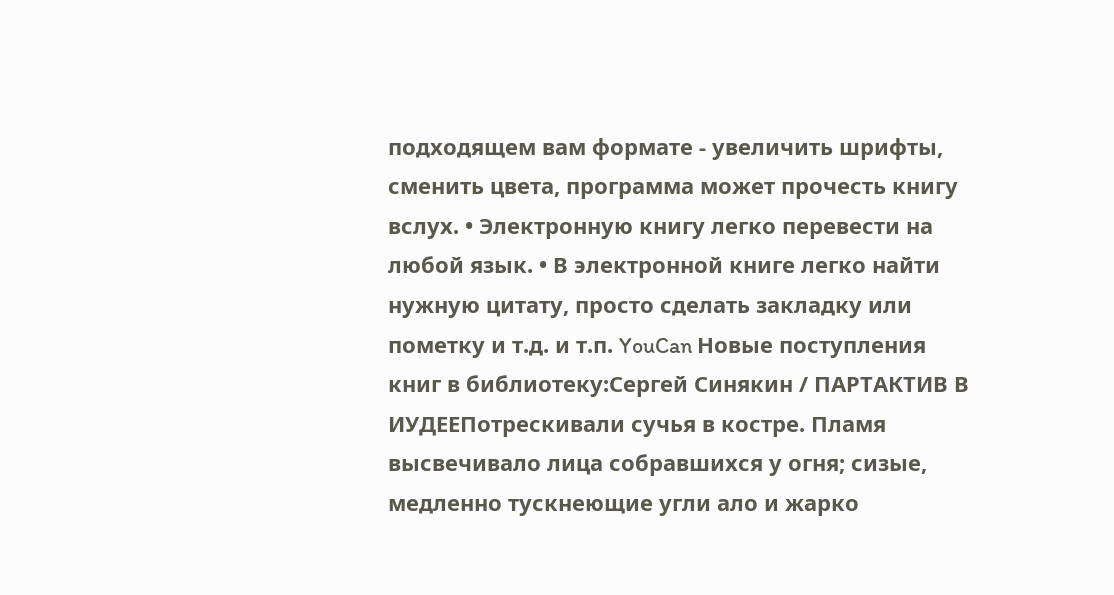подходящем вам формате - увеличить шрифты, сменить цвета, программа может прочесть книгу вслух. • Электронную книгу легко перевести на любой язык. • В электронной книге легко найти нужную цитату, просто сделать закладку или пометку и т.д. и т.п. YouCan Новые поступления книг в библиотеку:Сергей Синякин / ПАРТАКТИВ В ИУДЕЕПотрескивали сучья в костре. Пламя высвечивало лица собравшихся у огня; сизые, медленно тускнеющие угли ало и жарко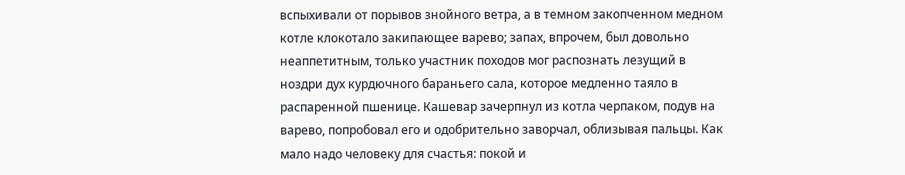вспыхивали от порывов знойного ветра, а в темном закопченном медном котле клокотало закипающее варево; запах, впрочем, был довольно неаппетитным, только участник походов мог распознать лезущий в ноздри дух курдючного бараньего сала, которое медленно таяло в распаренной пшенице. Кашевар зачерпнул из котла черпаком, подув на варево, попробовал его и одобрительно заворчал, облизывая пальцы. Как мало надо человеку для счастья: покой и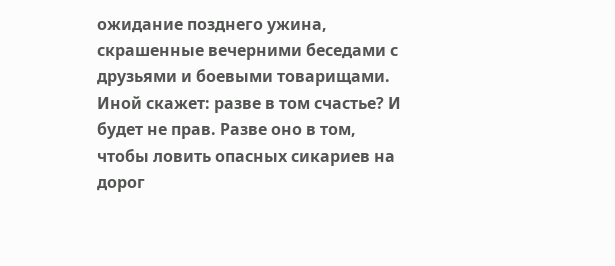ожидание позднего ужина, скрашенные вечерними беседами с друзьями и боевыми товарищами. Иной скажет: разве в том счастье? И будет не прав. Разве оно в том, чтобы ловить опасных сикариев на дорог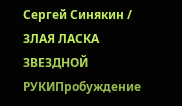Сергей Синякин / ЗЛАЯ ЛАСКА ЗВЕЗДНОЙ РУКИПробуждение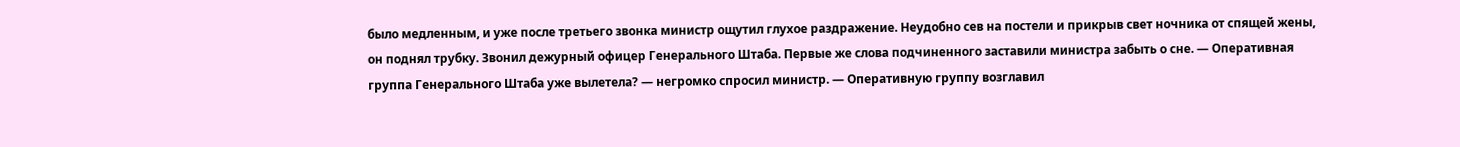было медленным, и уже после третьего звонка министр ощутил глухое раздражение. Неудобно сев на постели и прикрыв свет ночника от спящей жены, он поднял трубку. Звонил дежурный офицер Генерального Штаба. Первые же слова подчиненного заставили министра забыть о сне. — Оперативная группа Генерального Штаба уже вылетела? — негромко спросил министр. — Оперативную группу возглавил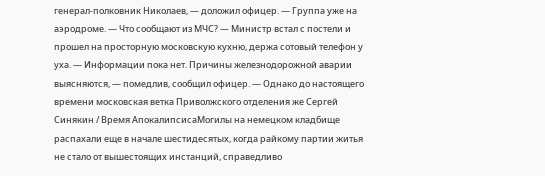генерал-полковник Николаев, — доложил офицер. — Группа уже на аэродроме. — Что сообщают из МЧС? — Министр встал с постели и прошел на просторную московскую кухню, держа сотовый телефон у уха. — Информации пока нет. Причины железнодорожной аварии выясняются, — помедлив, сообщил офицер. — Однако до настоящего времени московская ветка Приволжского отделения же Сергей Синякин / Время АпокалипсисаМогилы на немецком кладбище распахали еще в начале шестидесятых, когда райкому партии житья не стало от вышестоящих инстанций, справедливо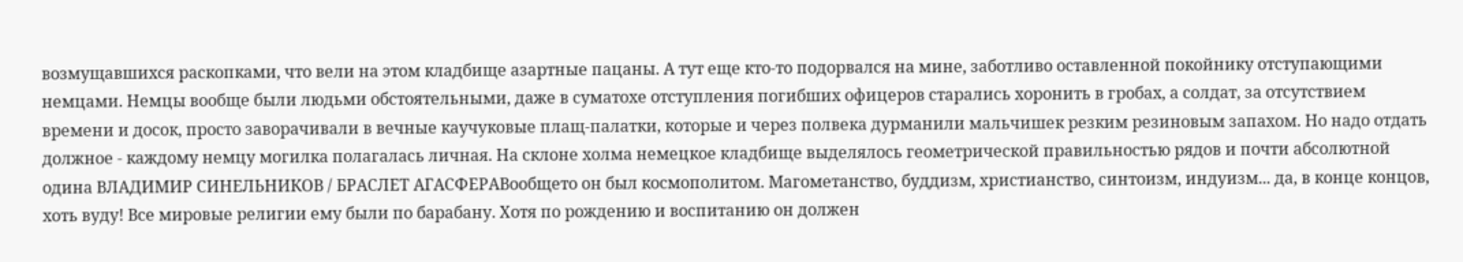возмущавшихся раскопками, что вели на этом кладбище азартные пацаны. А тут еще кто-то подорвался на мине, заботливо оставленной покойнику отступающими немцами. Немцы вообще были людьми обстоятельными, даже в суматохе отступления погибших офицеров старались хоронить в гробах, а солдат, за отсутствием времени и досок, просто заворачивали в вечные каучуковые плащ-палатки, которые и через полвека дурманили мальчишек резким резиновым запахом. Но надо отдать должное - каждому немцу могилка полагалась личная. На склоне холма немецкое кладбище выделялось геометрической правильностью рядов и почти абсолютной одина ВЛАДИМИР СИНЕЛЬНИКОВ / БРАСЛЕТ АГАСФЕРАВообщето он был космополитом. Магометанство, буддизм, христианство, синтоизм, индуизм... да, в конце концов, хоть вуду! Все мировые религии ему были по барабану. Хотя по рождению и воспитанию он должен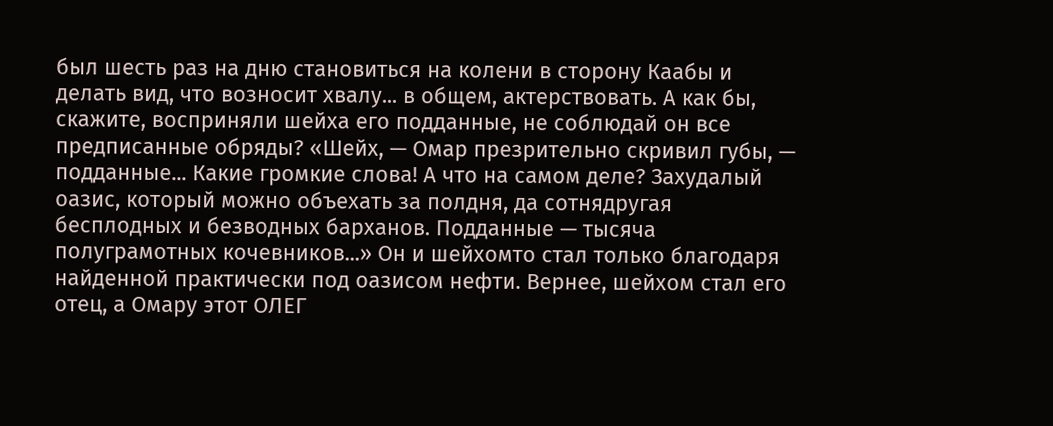был шесть раз на дню становиться на колени в сторону Каабы и делать вид, что возносит хвалу... в общем, актерствовать. А как бы, скажите, восприняли шейха его подданные, не соблюдай он все предписанные обряды? «Шейх, — Омар презрительно скривил губы, — подданные... Какие громкие слова! А что на самом деле? Захудалый оазис, который можно объехать за полдня, да сотнядругая бесплодных и безводных барханов. Подданные — тысяча полуграмотных кочевников...» Он и шейхомто стал только благодаря найденной практически под оазисом нефти. Вернее, шейхом стал его отец, а Омару этот ОЛЕГ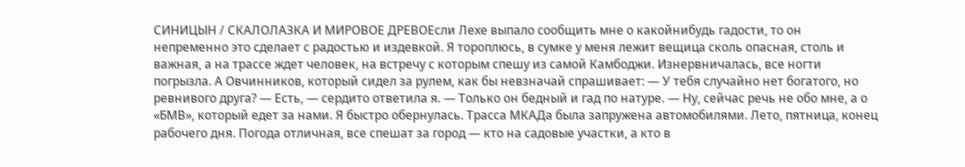СИНИЦЫН / СКАЛОЛАЗКА И МИРОВОЕ ДРЕВОЕсли Лехе выпало сообщить мне о какойнибудь гадости, то он непременно это сделает с радостью и издевкой. Я тороплюсь, в сумке у меня лежит вещица сколь опасная, столь и важная, а на трассе ждет человек, на встречу с которым спешу из самой Камбоджи. Изнервничалась, все ногти погрызла. А Овчинников, который сидел за рулем, как бы невзначай спрашивает: — У тебя случайно нет богатого, но ревнивого друга? — Есть, — сердито ответила я. — Только он бедный и гад по натуре. — Ну, сейчас речь не обо мне, а о «БМВ», который едет за нами. Я быстро обернулась. Трасса МКАДа была запружена автомобилями. Лето, пятница, конец рабочего дня. Погода отличная, все спешат за город — кто на садовые участки, а кто в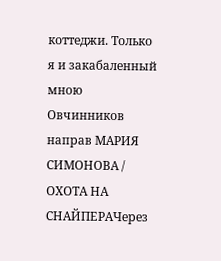коттеджи. Только я и закабаленный мною Овчинников направ МАРИЯ СИМОНОВА / ОХОТА НА СНАЙПЕРАЧерез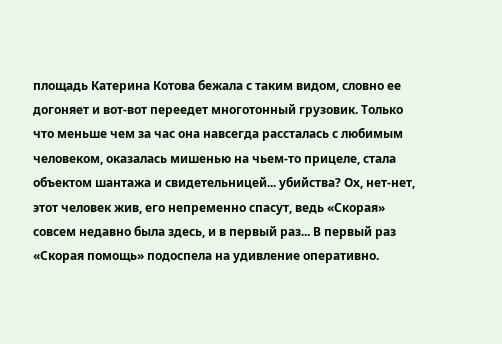площадь Катерина Котова бежала с таким видом, словно ее догоняет и вот-вот переедет многотонный грузовик. Только что меньше чем за час она навсегда рассталась с любимым человеком, оказалась мишенью на чьем-то прицеле, стала объектом шантажа и свидетельницей... убийства? Ох, нет-нет, этот человек жив, его непременно спасут, ведь «Скорая» совсем недавно была здесь, и в первый раз... В первый раз «Скорая помощь» подоспела на удивление оперативно.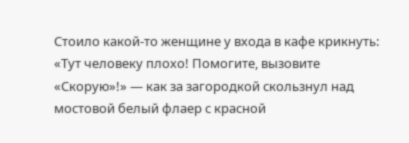Стоило какой-то женщине у входа в кафе крикнуть: «Тут человеку плохо! Помогите, вызовите «Скорую»!» — как за загородкой скользнул над мостовой белый флаер с красной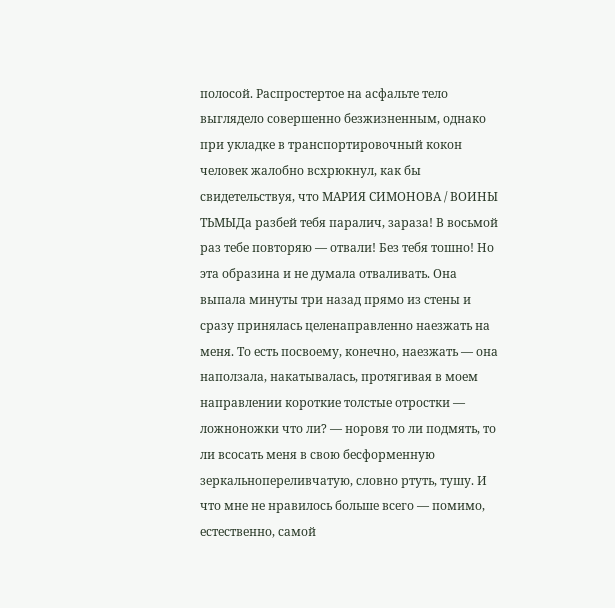полосой. Распростертое на асфальте тело выглядело совершенно безжизненным, однако при укладке в транспортировочный кокон человек жалобно всхрюкнул, как бы свидетельствуя, что МАРИЯ СИМОНОВА / ВОИНЫ ТЬМЫДа разбей тебя паралич, зараза! В восьмой раз тебе повторяю — отвали! Без тебя тошно! Но эта образина и не думала отваливать. Она выпала минуты три назад прямо из стены и сразу принялась целенаправленно наезжать на меня. То есть посвоему, конечно, наезжать — она наползала, накатывалась, протягивая в моем направлении короткие толстые отростки — ложноножки что ли? — норовя то ли подмять, то ли всосать меня в свою бесформенную зеркальнопереливчатую, словно ртуть, тушу. И что мне не нравилось больше всего — помимо, естественно, самой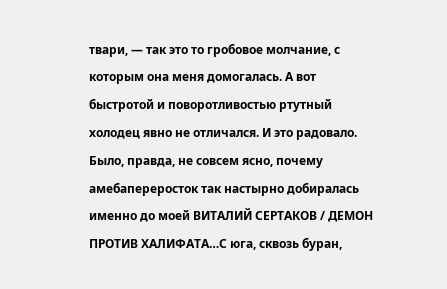твари, — так это то гробовое молчание, с которым она меня домогалась. А вот быстротой и поворотливостью ртутный холодец явно не отличался. И это радовало. Было, правда, не совсем ясно, почему амебапереросток так настырно добиралась именно до моей ВИТАЛИЙ СЕРТАКОВ / ДЕМОН ПРОТИВ ХАЛИФАТА…С юга, сквозь буран,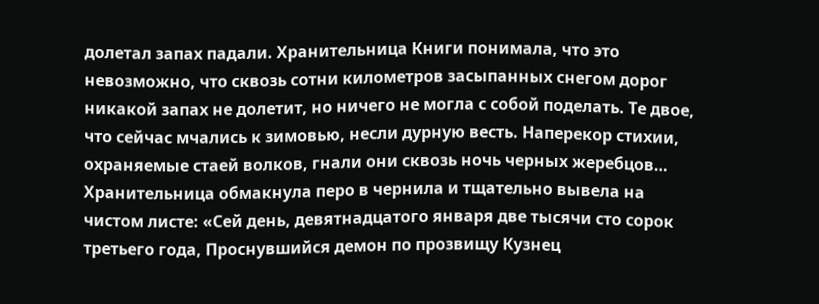долетал запах падали. Хранительница Книги понимала, что это невозможно, что сквозь сотни километров засыпанных снегом дорог никакой запах не долетит, но ничего не могла с собой поделать. Те двое, что сейчас мчались к зимовью, несли дурную весть. Наперекор стихии, охраняемые стаей волков, гнали они сквозь ночь черных жеребцов… Хранительница обмакнула перо в чернила и тщательно вывела на чистом листе: «Сей день, девятнадцатого января две тысячи сто сорок третьего года, Проснувшийся демон по прозвищу Кузнец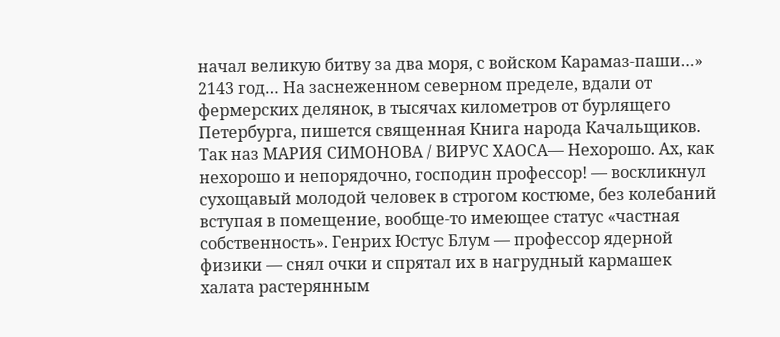начал великую битву за два моря, с войском Карамаз-паши…» 2143 год… На заснеженном северном пределе, вдали от фермерских делянок, в тысячах километров от бурлящего Петербурга, пишется священная Книга народа Качальщиков. Так наз МАРИЯ СИМОНОВА / ВИРУС ХАОСА— Нехорошо. Ах, как нехорошо и непорядочно, господин профессор! — воскликнул сухощавый молодой человек в строгом костюме, без колебаний вступая в помещение, вообще-то имеющее статус «частная собственность». Генрих Юстус Блум — профессор ядерной физики — снял очки и спрятал их в нагрудный кармашек халата растерянным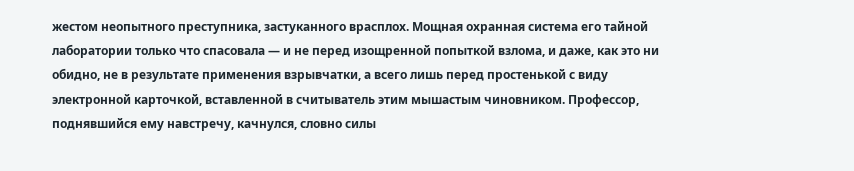жестом неопытного преступника, застуканного врасплох. Мощная охранная система его тайной лаборатории только что спасовала — и не перед изощренной попыткой взлома, и даже, как это ни обидно, не в результате применения взрывчатки, а всего лишь перед простенькой с виду электронной карточкой, вставленной в считыватель этим мышастым чиновником. Профессор, поднявшийся ему навстречу, качнулся, словно силы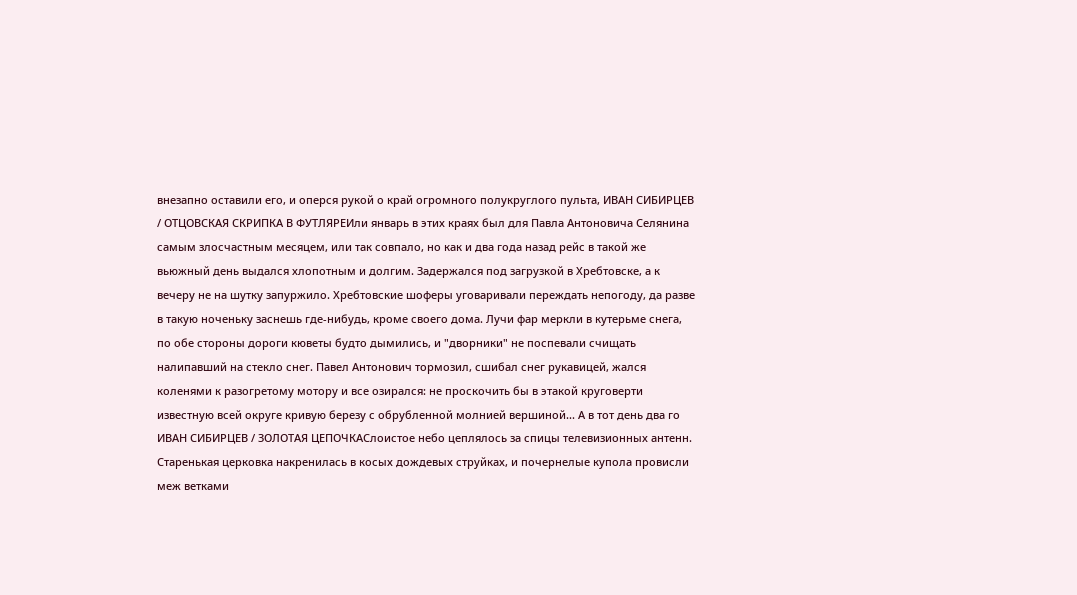внезапно оставили его, и оперся рукой о край огромного полукруглого пульта, ИВАН СИБИРЦЕВ / ОТЦОВСКАЯ СКРИПКА В ФУТЛЯРЕИли январь в этих краях был для Павла Антоновича Селянина самым злосчастным месяцем, или так совпало, но как и два года назад рейс в такой же вьюжный день выдался хлопотным и долгим. Задержался под загрузкой в Хребтовске, а к вечеру не на шутку запуржило. Хребтовские шоферы уговаривали переждать непогоду, да разве в такую ноченьку заснешь где-нибудь, кроме своего дома. Лучи фар меркли в кутерьме снега, по обе стороны дороги кюветы будто дымились, и "дворники" не поспевали счищать налипавший на стекло снег. Павел Антонович тормозил, сшибал снег рукавицей, жался коленями к разогретому мотору и все озирался: не проскочить бы в этакой круговерти известную всей округе кривую березу с обрубленной молнией вершиной... А в тот день два го ИВАН СИБИРЦЕВ / ЗОЛОТАЯ ЦЕПОЧКАСлоистое небо цеплялось за спицы телевизионных антенн. Старенькая церковка накренилась в косых дождевых струйках, и почернелые купола провисли меж ветками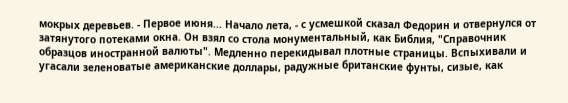мокрых деревьев. - Первое июня... Начало лета, - с усмешкой сказал Федорин и отвернулся от затянутого потеками окна. Он взял со стола монументальный, как Библия, "Справочник образцов иностранной валюты". Медленно перекидывал плотные страницы. Вспыхивали и угасали зеленоватые американские доллары, радужные британские фунты, сизые, как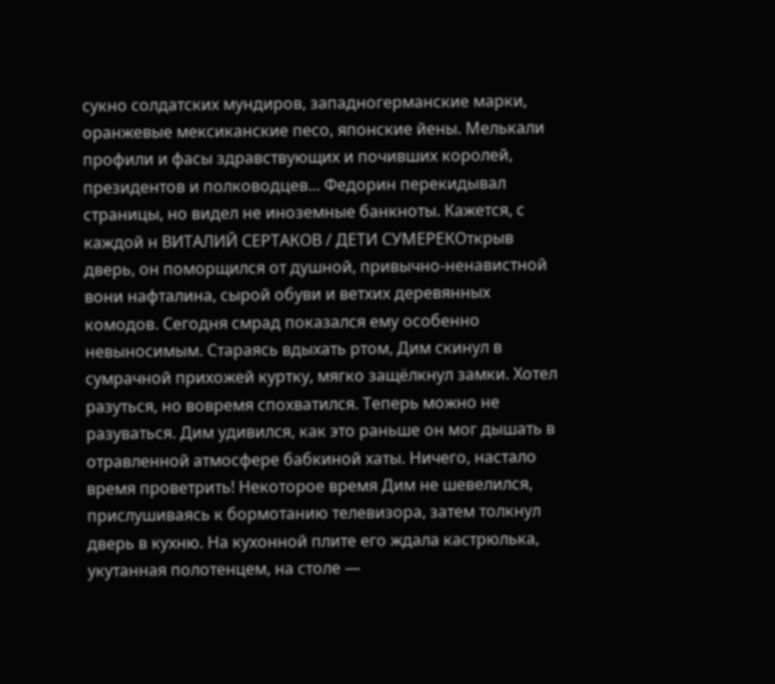сукно солдатских мундиров, западногерманские марки, оранжевые мексиканские песо, японские йены. Мелькали профили и фасы здравствующих и почивших королей, президентов и полководцев... Федорин перекидывал страницы, но видел не иноземные банкноты. Кажется, с каждой н ВИТАЛИЙ СЕРТАКОВ / ДЕТИ СУМЕРЕКОткрыв дверь, он поморщился от душной, привычно-ненавистной вони нафталина, сырой обуви и ветхих деревянных комодов. Сегодня смрад показался ему особенно невыносимым. Стараясь вдыхать ртом, Дим скинул в сумрачной прихожей куртку, мягко защёлкнул замки. Хотел разуться, но вовремя спохватился. Теперь можно не разуваться. Дим удивился, как это раньше он мог дышать в отравленной атмосфере бабкиной хаты. Ничего, настало время проветрить! Некоторое время Дим не шевелился, прислушиваясь к бормотанию телевизора, затем толкнул дверь в кухню. На кухонной плите его ждала кастрюлька, укутанная полотенцем, на столе —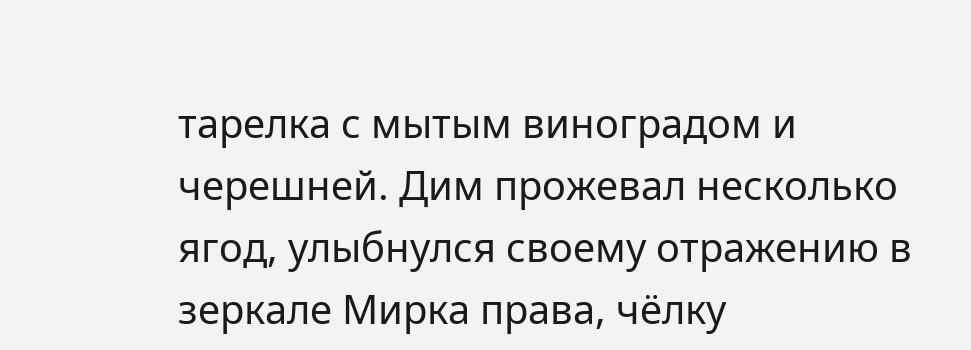тарелка с мытым виноградом и черешней. Дим прожевал несколько ягод, улыбнулся своему отражению в зеркале Мирка права, чёлку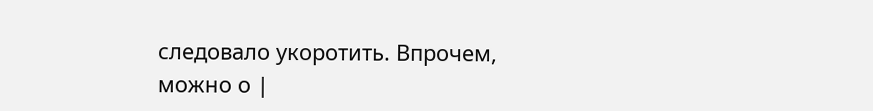следовало укоротить. Впрочем, можно о |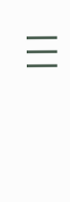|||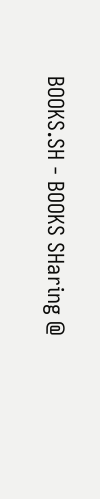BOOKS.SH - BOOKS SHaring @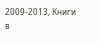2009-2013, Книги в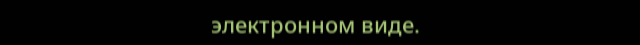электронном виде.